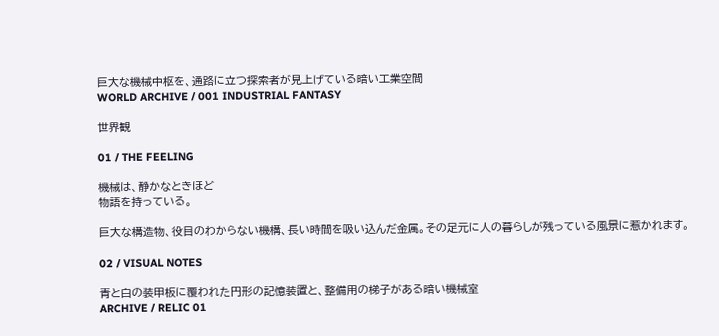巨大な機械中枢を、通路に立つ探索者が見上げている暗い工業空間
WORLD ARCHIVE / 001 INDUSTRIAL FANTASY

世界観

01 / THE FEELING

機械は、静かなときほど
物語を持っている。

巨大な構造物、役目のわからない機構、長い時間を吸い込んだ金属。その足元に人の暮らしが残っている風景に惹かれます。

02 / VISUAL NOTES

青と白の装甲板に覆われた円形の記憶装置と、整備用の梯子がある暗い機械室
ARCHIVE / RELIC 01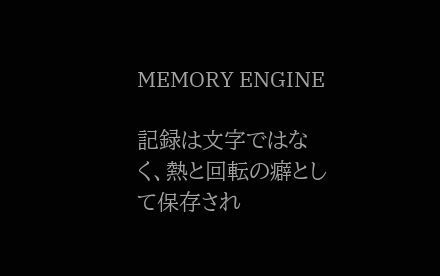MEMORY ENGINE

記録は文字ではなく、熱と回転の癖として保存され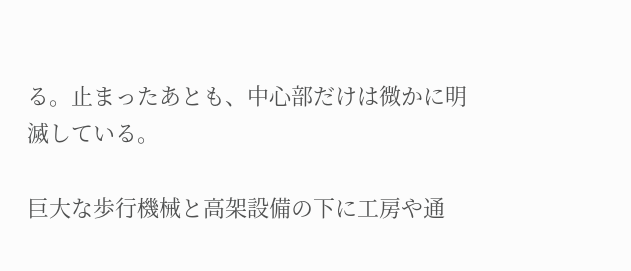る。止まったあとも、中心部だけは微かに明滅している。

巨大な歩行機械と高架設備の下に工房や通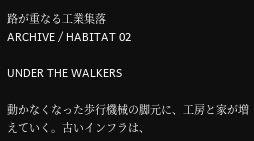路が重なる工業集落
ARCHIVE / HABITAT 02

UNDER THE WALKERS

動かなくなった歩行機械の脚元に、工房と家が増えていく。古いインフラは、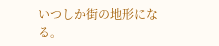いつしか街の地形になる。